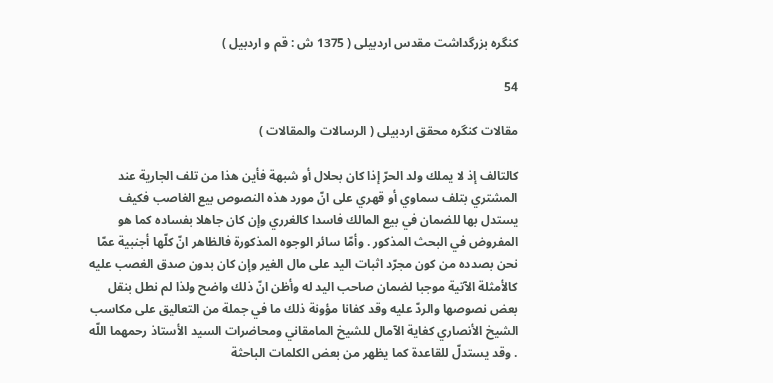كنگره بزرگداشت مقدس اردبيلى ( 1375 ش : قم و اردبيل )

54

مقالات كنگره محقق اردبيلى ( الرسالات والمقالات )

كالتالف إذ لا يملك ولد الحرّ إذا كان بحلال أو شبهة فأين هذا من تلف الجارية عند المشتري بتلف سماوي أو قهري على انّ مورد هذه النصوص بيع الغاصب فكيف يستدل بها للضمان في بيع المالك فاسدا كالغرري وإن كان جاهلا بفساده كما هو المفروض في البحث المذكور . وأمّا سائر الوجوه المذكورة فالظاهر انّ كلّها أجنبية عمّا نحن بصدده من كون مجرّد اثبات اليد على مال الغير وإن كان بدون صدق الغصب عليه كالأمثلة الآتية موجبا لضمان صاحب اليد له وأظن انّ ذلك واضح ولذا لم نطل بنقل بعض نصوصها والردّ عليه وقد كفانا مؤونة ذلك ما في جملة من التعاليق على مكاسب الشيخ الأنصاري كغاية الآمال للشيخ المامقاني ومحاضرات السيد الأستاذ رحمهما اللّه . وقد يستدلّ للقاعدة كما يظهر من بعض الكلمات الباحثة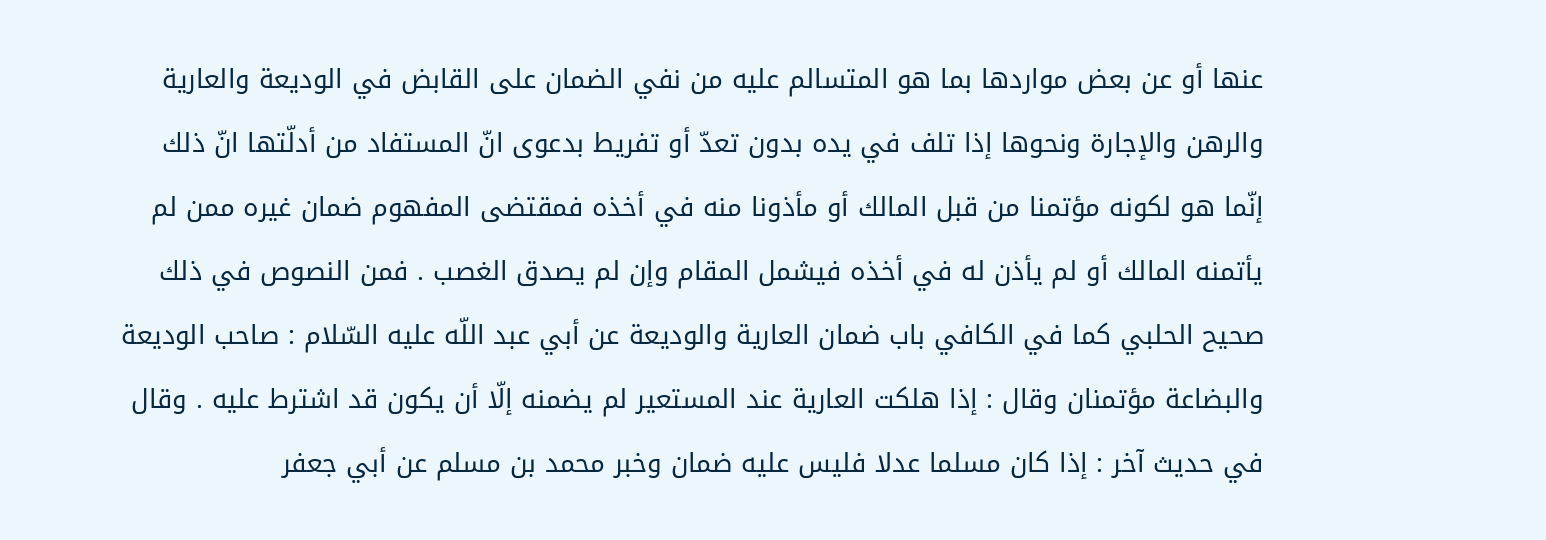عنها أو عن بعض مواردها بما هو المتسالم عليه من نفي الضمان على القابض في الوديعة والعارية والرهن والإجارة ونحوها إذا تلف في يده بدون تعدّ أو تفريط بدعوى انّ المستفاد من أدلّتها انّ ذلك إنّما هو لكونه مؤتمنا من قبل المالك أو مأذونا منه في أخذه فمقتضى المفهوم ضمان غيره ممن لم يأتمنه المالك أو لم يأذن له في أخذه فيشمل المقام وإن لم يصدق الغصب . فمن النصوص في ذلك صحيح الحلبي كما في الكافي باب ضمان العارية والوديعة عن أبي عبد اللّه عليه السّلام : صاحب الوديعة والبضاعة مؤتمنان وقال : إذا هلكت العارية عند المستعير لم يضمنه إلّا أن يكون قد اشترط عليه . وقال في حديث آخر : إذا كان مسلما عدلا فليس عليه ضمان وخبر محمد بن مسلم عن أبي جعفر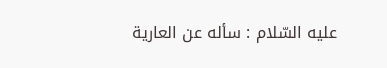عليه السّلام : سأله عن العارية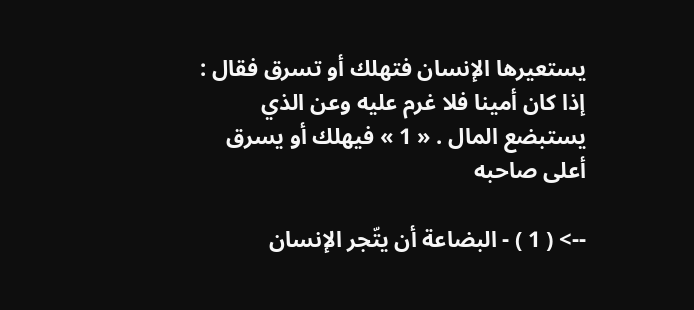يستعيرها الإنسان فتهلك أو تسرق فقال : إذا كان أمينا فلا غرم عليه وعن الذي يستبضع المال . « 1 » فيهلك أو يسرق أعلى صاحبه

--> ( 1 ) - البضاعة أن يتّجر الإنسان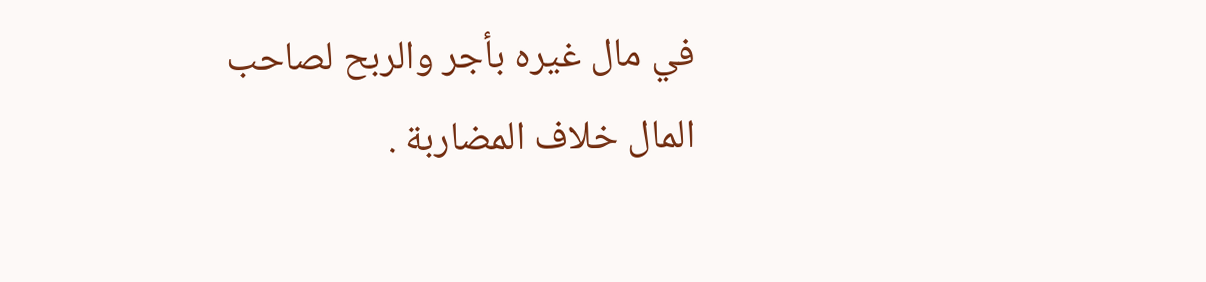في مال غيره بأجر والربح لصاحب المال خلاف المضاربة .